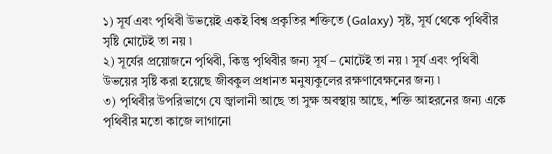১) সূর্য এবং পৃথিবী উভয়েই একই বিশ্ব প্রকৃতির শক্তিতে (Galaxy) সৃষ্ট, সূর্য থেকে পৃথিবীর সৃষ্টি মোটেই তা নয় ৷
২) সূর্যের প্রয়োজনে পৃথিবী, কিন্তু পৃথিবীর জন্য সূর্য – মোটেই তা নয় ৷ সূর্য এবং পৃথিবী উভয়ের সৃষ্টি করা হয়েছে জীবকুল প্রধানত মনুষ্যকুলের রক্ষণাবেক্ষনের জন্য ৷
৩) পৃথিবীর উপরিভাগে যে জ্বালানী আছে তা সুক্ষ অবস্থায় আছে, শক্তি আহরনের জন্য একে পৃথিবীর মতো কাজে লাগানো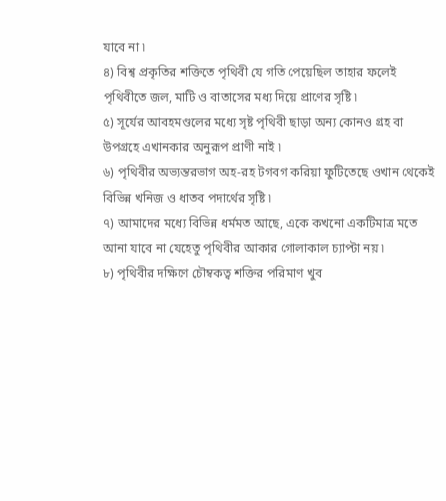যাবে না ৷
৪) বিশ্ব প্রকৃতির শক্তিতে পৃথিবী যে গতি পেয়েছিল তাহার ফলেই পৃথিবীতে জল, মাটি ও বাতাসের মধ্য দিয়ে প্রাণের সৃষ্টি ৷
৫) সূর্যের আবহমণ্ডলের মধ্যে সৃষ্ট পৃথিবী ছাড়া অন্য কোনও গ্রহ বা উপগ্রহে এখানকার অনুরূপ প্রাণী নাই ৷
৬) পৃথিবীর অভ্যন্তরভাগ অহ-রহ টগবগ করিয়া ফুটিতেছে ওখান থেকেই বিভিন্ন খনিজ ও ধাতব পদার্থের সৃষ্টি ৷
৭) আমাদের মধ্যে বিভিন্ন ধর্মমত আছে, একে কখনো একটিমাত্র মতে আনা যাবে না যেহেতু পৃথিবীর আকার গোলাকাল চ্যাপ্টা নয় ৷
৮) পৃথিবীর দক্ষিণে চৌম্বকত্ব শক্তির পরিমাণ খুব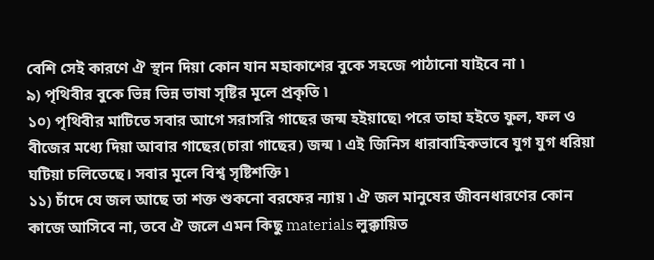বেশি সেই কারণে ঐ স্থান দিয়া কোন যান মহাকাশের বুকে সহজে পাঠানো যাইবে না ৷
৯) পৃথিবীর বুকে ভিন্ন ভিন্ন ভাষা সৃষ্টির মূলে প্রকৃতি ৷
১০) পৃথিবীর মাটিতে সবার আগে সরাসরি গাছের জন্ম হইয়াছে৷ পরে তাহা হইতে ফুল, ফল ও বীজের মধ্যে দিয়া আবার গাছের(চারা গাছের) জন্ম ৷ এই জিনিস ধারাবাহিকভাবে যুগ যুগ ধরিয়া ঘটিয়া চলিতেছে। সবার মূলে বিশ্ব সৃষ্টিশক্তি ৷
১১) চাঁদে যে জল আছে তা শক্ত শুকনো বরফের ন্যায় ৷ ঐ জল মানুষের জীবনধারণের কোন কাজে আসিবে না, তবে ঐ জলে এমন কিছু materials লুক্কায়িত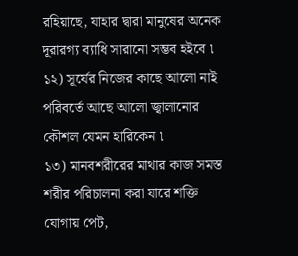রহিয়াছে, যাহার দ্বারা মানুষের অনেক দূরারগ্য ব্যাধি সারানো সম্ভব হইবে ৷
১২) সূর্যের নিজের কাছে আলো নাই পরিবর্তে আছে আলো জ্বালানোর কৌশল যেমন হারিকেন ৷
১৩) মানবশরীরের মাথার কাজ সমস্ত শরীর পরিচালনা করা যারে শক্তি যোগায় পেট,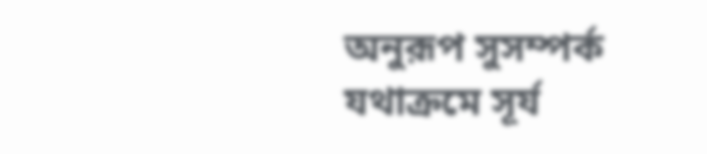অনুরূপ সুসম্পর্ক যথাক্রমে সূর্য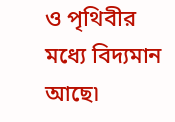ও পৃথিবীর মধ্যে বিদ্যমান আছে৷